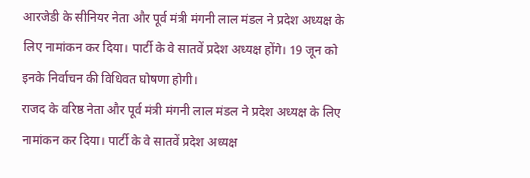आरजेडी के सीनियर नेता और पूर्व मंत्री मंगनी लाल मंडल ने प्रदेश अध्यक्ष के लिए नामांकन कर दिया। पार्टी के वे सातवें प्रदेश अध्यक्ष होंगे। 19 जून को इनके निर्वाचन की विधिवत घोषणा होगी।
राजद के वरिष्ठ नेता और पूर्व मंत्री मंगनी लाल मंडल ने प्रदेश अध्यक्ष के लिए नामांकन कर दिया। पार्टी के वे सातवें प्रदेश अध्यक्ष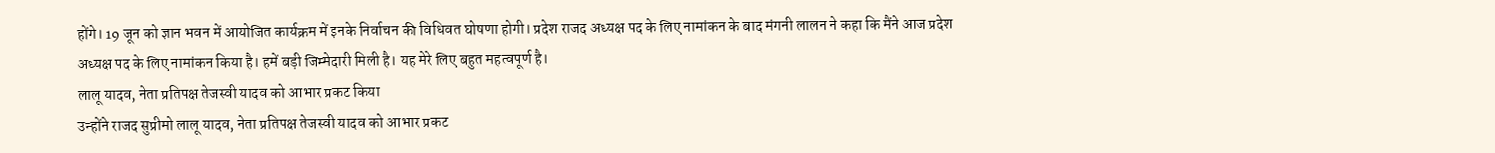होंगे। 19 जून को ज्ञान भवन में आयोजित कार्यक्रम में इनके निर्वाचन की विधिवत घोषणा होगी। प्रदेश राजद अध्यक्ष पद के लिए नामांकन के बाद मंगनी लालन ने कहा कि मैंने आज प्रदेश अध्यक्ष पद के लिए नामांकन किया है। हमें बड़ी जिम्मेदारी मिली है। यह मेरे लिए बहुत महत्वपूर्ण है।
लालू यादव, नेता प्रतिपक्ष तेजस्वी यादव को आभार प्रकट किया
उन्होंने राजद सुप्रीमो लालू यादव, नेता प्रतिपक्ष तेजस्वी यादव को आभार प्रकट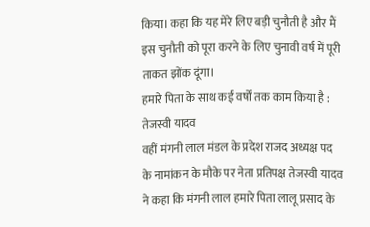किया। कहा कि यह मेरे लिए बड़ी चुनौती है और मैं इस चुनौती को पूरा करने के लिए चुनावी वर्ष में पूरी ताकत झोंक दूंगा।
हमारे पिता के साथ कई वर्षों तक काम किया है : तेजस्वी यादव
वहीं मंगनी लाल मंडल के प्रदेश राजद अध्यक्ष पद के नामांकन के मौके पर नेता प्रतिपक्ष तेजस्वी यादव ने कहा कि मंगनी लाल हमारे पिता लालू प्रसाद के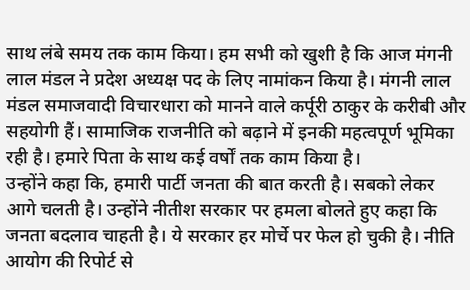साथ लंबे समय तक काम किया। हम सभी को खुशी है कि आज मंगनी लाल मंडल ने प्रदेश अध्यक्ष पद के लिए नामांकन किया है। मंगनी लाल मंडल समाजवादी विचारधारा को मानने वाले कर्पूरी ठाकुर के करीबी और सहयोगी हैं। सामाजिक राजनीति को बढ़ाने में इनकी महत्वपूर्ण भूमिका रही है। हमारे पिता के साथ कई वर्षों तक काम किया है।
उन्होंने कहा कि, हमारी पार्टी जनता की बात करती है। सबको लेकर आगे चलती है। उन्होंने नीतीश सरकार पर हमला बोलते हुए कहा कि जनता बदलाव चाहती है। ये सरकार हर मोर्चे पर फेल हो चुकी है। नीति आयोग की रिपोर्ट से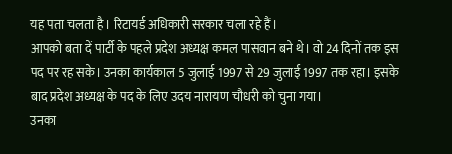यह पता चलता है। रिटायर्ड अधिकारी सरकार चला रहे हैं।
आपको बता दें पार्टी के पहले प्रदेश अध्यक्ष कमल पासवान बने थे। वो 24 दिनों तक इस पद पर रह सके। उनका कार्यकाल 5 जुलाई 1997 से 29 जुलाई 1997 तक रहा। इसके बाद प्रदेश अध्यक्ष के पद के लिए उदय नारायण चौधरी को चुना गया।
उनका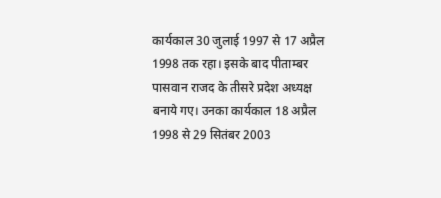कार्यकाल 30 जुलाई 1997 से 17 अप्रैल 1998 तक रहा। इसके बाद पीताम्बर पासवान राजद के तीसरे प्रदेश अध्यक्ष बनाये गए। उनका कार्यकाल 18 अप्रैल 1998 से 29 सितंबर 2003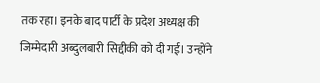तक रहा। इनके बाद पार्टी के प्रदेश अध्यक्ष की जिम्मेदारी अब्दुलबारी सिद्दीकी को दी गई। उन्होंने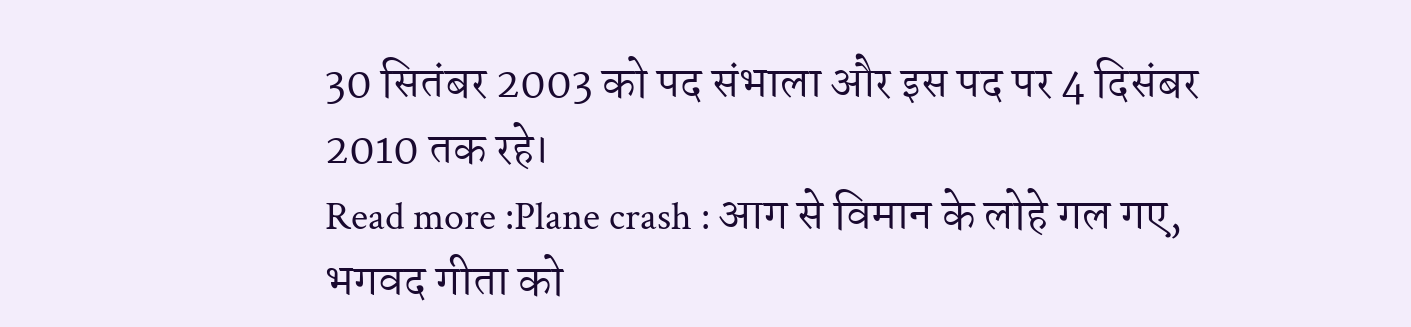30 सितंबर 2003 को पद संभाला और इस पद पर 4 दिसंबर 2010 तक रहे।
Read more :Plane crash : आग से विमान के लोहे गल गए, भगवद गीता को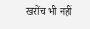खरोंच भी नहीं